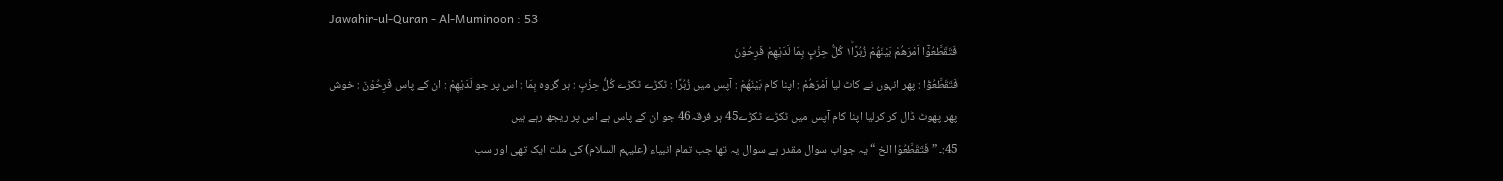Jawahir-ul-Quran - Al-Muminoon : 53
فَتَقَطَّعُوْۤا اَمْرَهُمْ بَیْنَهُمْ زُبُرًا١ؕ كُلُّ حِزْبٍۭ بِمَا لَدَیْهِمْ فَرِحُوْنَ
فَتَقَطَّعُوْٓا : پھر انہوں نے کاٹ لیا اَمْرَهُمْ : اپنا کام بَيْنَهُمْ : آپس میں زُبُرًا : ٹکڑے ٹکڑے كُلُّ حِزْبٍ : ہر گروہ بِمَا : اس پر جو لَدَيْهِمْ : ان کے پاس فَرِحُوْنَ : خوش
پھر پھوٹ ڈال کر کرلیا اپنا کام آپس میں ٹکڑے ٹکڑے45 ہر فرقہ46 جو ان کے پاس ہے اس پر ریجھ رہے ہیں
45:۔ ” فَتَقَطَّعُوْا الخ “ یہ جواب سوال مقدر ہے سوال یہ تھا جب تمام انبیاء (علیہم السلام) کی ملت ایک تھی اور سب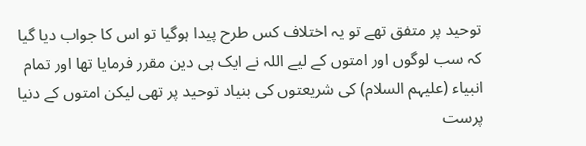توحید پر متفق تھے تو یہ اختلاف کس طرح پیدا ہوگیا تو اس کا جواب دیا گیا کہ سب لوگوں اور امتوں کے لیے اللہ نے ایک ہی دین مقرر فرمایا تھا اور تمام انبیاء (علیہم السلام) کی شریعتوں کی بنیاد توحید پر تھی لیکن امتوں کے دنیا پرست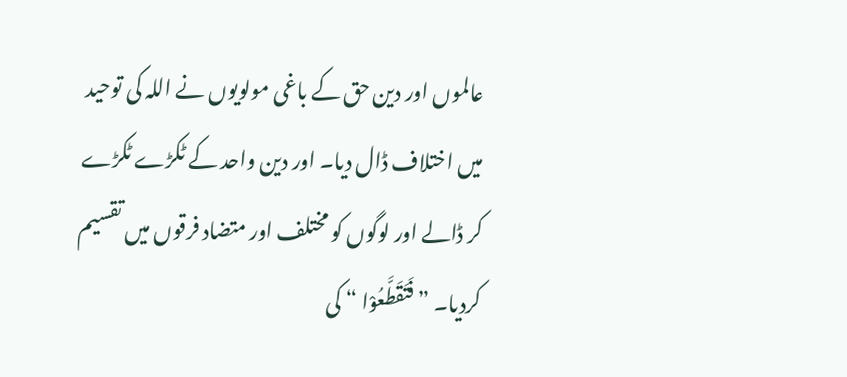عالموں اور دین حق کے باغی مولویوں نے اللہ کی توحید میں اختلاف ڈال دیا۔ اور دین واحد کے ٹکڑے ٹکڑے کر ڈالے اور لوگوں کو مختلف اور متضاد فرقوں میں تقسیم کردیا۔ ” فَتَقَطَّعُوْا “ کی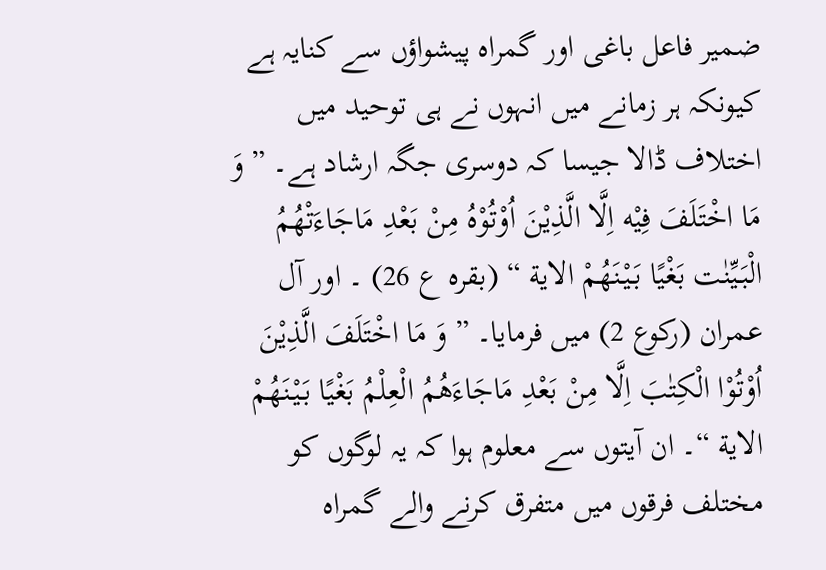ضمیر فاعل باغی اور گمراہ پیشواؤں سے کنایہ ہے کیونکہ ہر زمانے میں انہوں نے ہی توحید میں اختلاف ڈالا جیسا کہ دوسری جگہ ارشاد ہے۔ ” وَ مَا اخْتَلَفَ فِیْه اِلَّا الَّذِیْنَ اُوْتُوْهُ مِنْ بَعْدِ مَاجَاءَتْھُمُ الْبَیِّنٰت بَغْیًا بَیْنَھُمْ الایة “ (بقرہ ع 26) ۔ اور آل عمران (رکوع 2) میں فرمایا۔ ” وَ مَا اخْتَلَفَ الَّذِیْنَ اُوْتُوْا الْکِتٰبَ اِلَّا مِنْ بَعْدِ مَاجَاءَھُمُ الْعِلْمُ بَغْیًا بَیْنَھُمْ الایة “۔ ان آیتوں سے معلوم ہوا کہ یہ لوگوں کو مختلف فرقوں میں متفرق کرنے والے گمراہ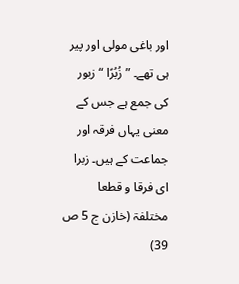اور باغی مولی اور پیر ہی تھے۔ ” زُبُرًا “ زبور کی جمع ہے جس کے معنی یہاں فرقہ اور جماعت کے ہیں۔ زبرا ای فرقا و قطعا مختلفۃ (خازن ج 5 ص 39)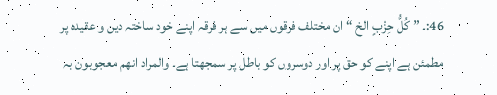46:۔ ” کُلُّ حِزْبٍ الخ “ ان مختلف فرقوں میں سے ہر فرقہ اپنے خود ساختہ دین و عقیدہ پر مطمئن ہے اپنے کو حق پر اور دوسروں کو باطل پر سمجھتا ہے۔ والمراد انھم معجوبون بہ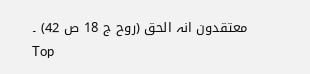معتقدون انہ الحق (روح ج 18 ص 42) ۔
Top